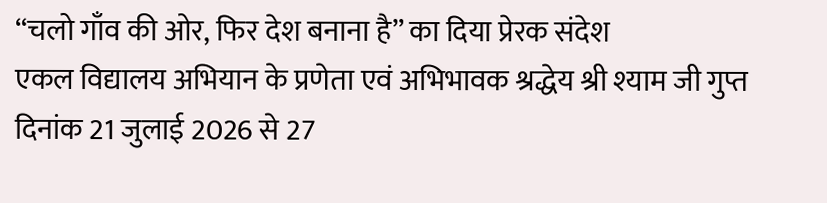“चलो गाँव की ओर, फिर देश बनाना है” का दिया प्रेरक संदेश
एकल विद्यालय अभियान के प्रणेता एवं अभिभावक श्रद्धेय श्री श्याम जी गुप्त दिनांक 21 जुलाई 2026 से 27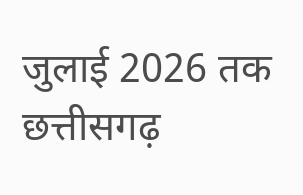जुलाई 2026 तक छत्तीसगढ़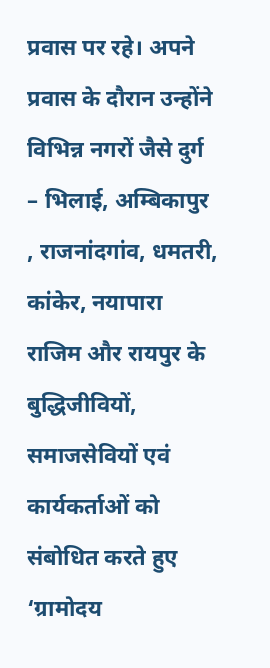प्रवास पर रहे। अपने प्रवास के दौरान उन्होंने विभिन्न नगरों जैसे दुर्ग – भिलाई, अम्बिकापुर , राजनांदगांव, धमतरी, कांकेर, नयापारा राजिम और रायपुर के बुद्धिजीवियों, समाजसेवियों एवं कार्यकर्ताओं को संबोधित करते हुए ‘ग्रामोदय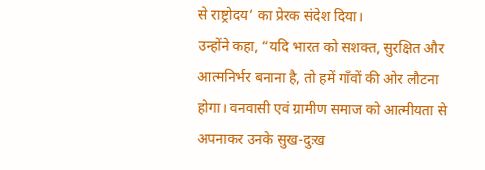से राष्ट्रोदय’ का प्रेरक संदेश दिया।
उन्होंने कहा, “यदि भारत को सशक्त, सुरक्षित और आत्मनिर्भर बनाना है, तो हमें गाँवों की ओर लौटना होगा। वनवासी एवं ग्रामीण समाज को आत्मीयता से अपनाकर उनके सुख-दुःख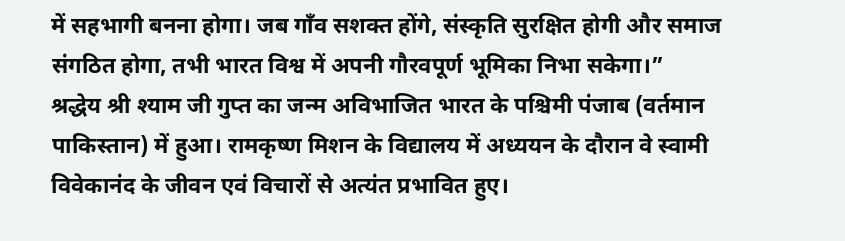में सहभागी बनना होगा। जब गाँव सशक्त होंगे, संस्कृति सुरक्षित होगी और समाज संगठित होगा, तभी भारत विश्व में अपनी गौरवपूर्ण भूमिका निभा सकेगा।”
श्रद्धेय श्री श्याम जी गुप्त का जन्म अविभाजित भारत के पश्चिमी पंजाब (वर्तमान पाकिस्तान) में हुआ। रामकृष्ण मिशन के विद्यालय में अध्ययन के दौरान वे स्वामी विवेकानंद के जीवन एवं विचारों से अत्यंत प्रभावित हुए।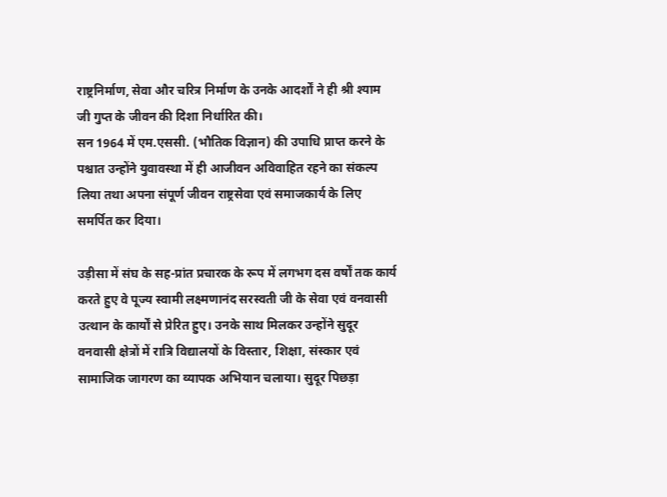राष्ट्रनिर्माण, सेवा और चरित्र निर्माण के उनके आदर्शों ने ही श्री श्याम जी गुप्त के जीवन की दिशा निर्धारित की।
सन 1964 में एम.एससी. (भौतिक विज्ञान) की उपाधि प्राप्त करने के पश्चात उन्होंने युवावस्था में ही आजीवन अविवाहित रहने का संकल्प लिया तथा अपना संपूर्ण जीवन राष्ट्रसेवा एवं समाजकार्य के लिए समर्पित कर दिया।

उड़ीसा में संघ के सह-प्रांत प्रचारक के रूप में लगभग दस वर्षों तक कार्य करते हुए वे पूज्य स्वामी लक्ष्मणानंद सरस्वती जी के सेवा एवं वनवासी उत्थान के कार्यों से प्रेरित हुए। उनके साथ मिलकर उन्होंने सुदूर वनवासी क्षेत्रों में रात्रि विद्यालयों के विस्तार, शिक्षा, संस्कार एवं सामाजिक जागरण का व्यापक अभियान चलाया। सुदूर पिछड़ा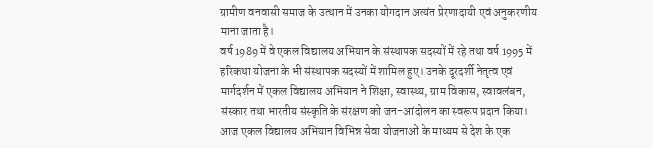ग्रामीण वनवासी समाज के उत्थान में उनका योगदान अत्यंत प्रेरणादायी एवं अनुकरणीय माना जाता है।
वर्ष 1989 में वे एकल विद्यालय अभियान के संस्थापक सदस्यों में रहे तथा वर्ष 1995 में हरिकथा योजना के भी संस्थापक सदस्यों में शामिल हुए। उनके दूरदर्शी नेतृत्व एवं मार्गदर्शन में एकल विद्यालय अभियान ने शिक्षा, स्वास्थ्य, ग्राम विकास, स्वावलंबन, संस्कार तथा भारतीय संस्कृति के संरक्षण को जन-आंदोलन का स्वरूप प्रदान किया।
आज एकल विद्यालय अभियान विभिन्न सेवा योजनाओं के माध्यम से देश के एक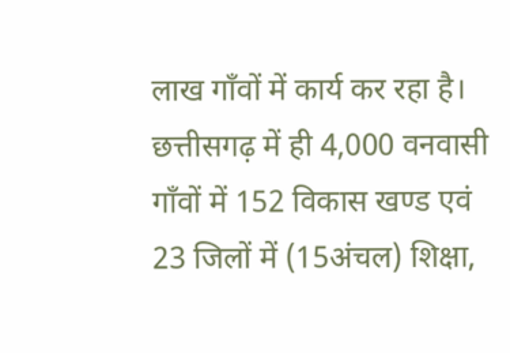लाख गाँवों में कार्य कर रहा है। छत्तीसगढ़ में ही 4,000 वनवासी गाँवों में 152 विकास खण्ड एवं 23 जिलों में (15अंचल) शिक्षा,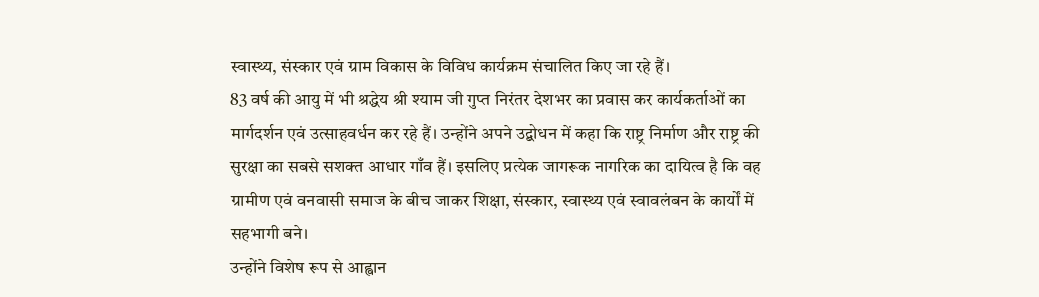स्वास्थ्य, संस्कार एवं ग्राम विकास के विविध कार्यक्रम संचालित किए जा रहे हैं।
83 वर्ष की आयु में भी श्रद्धेय श्री श्याम जी गुप्त निरंतर देशभर का प्रवास कर कार्यकर्ताओं का मार्गदर्शन एवं उत्साहवर्धन कर रहे हैं। उन्होंने अपने उद्बोधन में कहा कि राष्ट्र निर्माण और राष्ट्र की सुरक्षा का सबसे सशक्त आधार गाँव हैं। इसलिए प्रत्येक जागरूक नागरिक का दायित्व है कि वह ग्रामीण एवं वनवासी समाज के बीच जाकर शिक्षा, संस्कार, स्वास्थ्य एवं स्वावलंबन के कार्यों में सहभागी बने।
उन्होंने विशेष रूप से आह्वान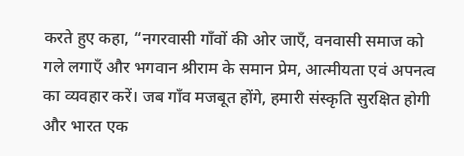करते हुए कहा, “नगरवासी गाँवों की ओर जाएँ, वनवासी समाज को गले लगाएँ और भगवान श्रीराम के समान प्रेम, आत्मीयता एवं अपनत्व का व्यवहार करें। जब गाँव मजबूत होंगे, हमारी संस्कृति सुरक्षित होगी और भारत एक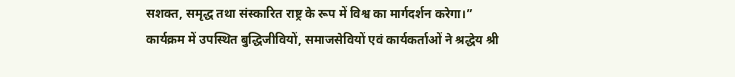सशक्त, समृद्ध तथा संस्कारित राष्ट्र के रूप में विश्व का मार्गदर्शन करेगा।”
कार्यक्रम में उपस्थित बुद्धिजीवियों, समाजसेवियों एवं कार्यकर्ताओं ने श्रद्धेय श्री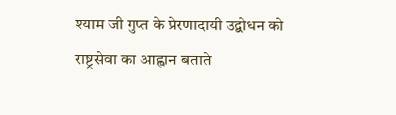श्याम जी गुप्त के प्रेरणादायी उद्बोधन को राष्ट्रसेवा का आह्वान बताते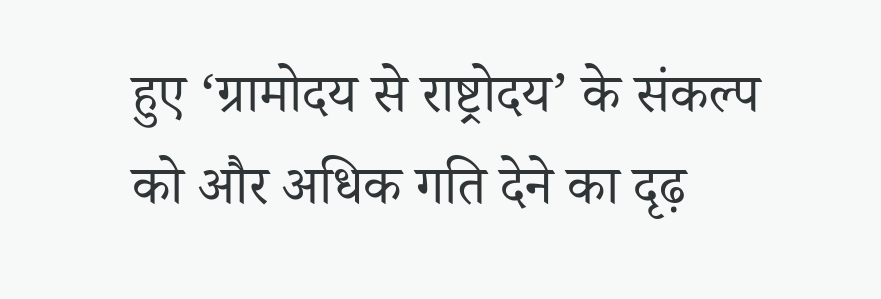हुए ‘ग्रामोदय से राष्ट्रोदय’ के संकल्प को और अधिक गति देने का दृढ़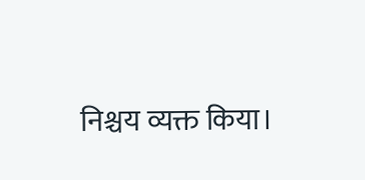निश्चय व्यक्त किया।